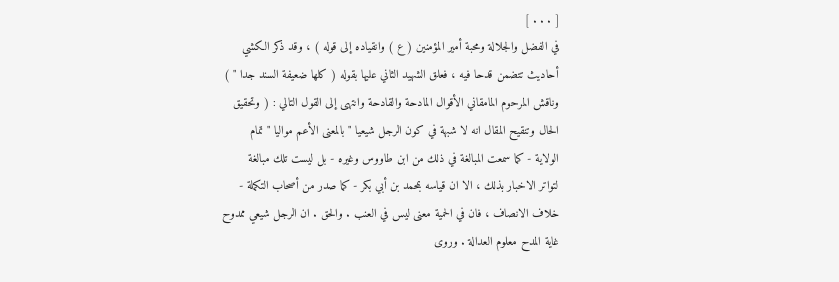[ . . . ]
في الفضل والجلالة ومحبة أمير المؤمنين ( ع ) وانقياده إلى قوله ) ، وقد ذكر الكشي
أحاديث تتضمن قدحا فيه ، فعلق الشهيد الثاني عليها بقوله ( كلها ضعيفة السند جدا " )
وناقش المرحوم المامقاني الأقوال المادحة والقادحة وانتهى إلى القول التالي : ( وتحقيق
الحال وتنقيح المقال انه لا شبهة في كون الرجل شيعيا " بالمعنى الأعم مواليا " تمام
الولاية - كما سمعت المبالغة في ذلك من ابن طاووس وغيره - بل ليست تلك مبالغة
لتواتر الاخبار بذلك ، الا ان قياسه بمحمد بن أبي بكر - كما صدر من أصحاب التكملة -
خلاف الانصاف ، فان في الحمية معنى ليس في العنب . والحق . ان الرجل شيعي ممدوح
غاية المدح معلوم العدالة . وروى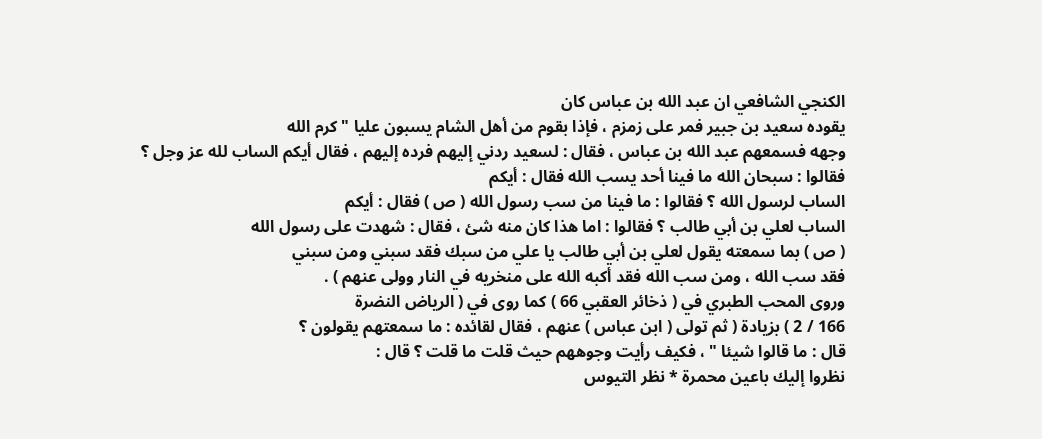الكنجي الشافعي ان عبد الله بن عباس كان
يقوده سعيد بن جبير فمر على زمزم ، فإذا بقوم من أهل الشام يسبون عليا " كرم الله
وجهه فسمعهم عبد الله بن عباس ، فقال : لسعيد ردني إليهم فرده إليهم ، فقال أيكم الساب لله عز وجل ؟ فقالوا : سبحان الله ما فينا أحد يسب الله فقال : أيكم
الساب لرسول الله ؟ فقالوا : ما فينا من سب رسول الله ( ص ) فقال : أيكم
الساب لعلي بن أبي طالب ؟ فقالوا : اما هذا كان منه شئ ، فقال : شهدت على رسول الله
( ص ) بما سمعته يقول لعلي بن أبي طالب يا علي من سبك فقد سبني ومن سبني
فقد سب الله ، ومن سب الله فقد أكبه الله على منخريه في النار وولى عنهم ) .
وروى المحب الطبري في ( ذخائر العقبي 66 ) كما روى في ( الرياض النضرة
166 / 2 ) بزيادة ( ثم تولى ( ابن عباس ) عنهم ، فقال لقائده : ما سمعتهم يقولون ؟
قال : ما قالوا شيئا " ، فكيف رأيت وجوههم حيث قلت ما قلت ؟ قال :
نظروا إليك باعين محمرة * نظر التيوس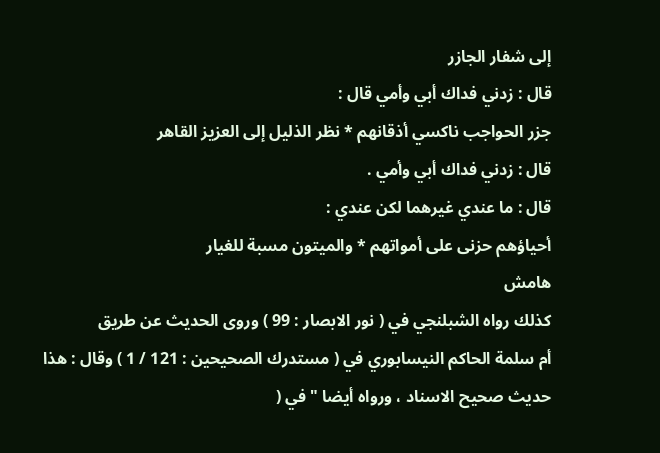إلى شفار الجازر
قال : زدني فداك أبي وأمي قال :
جزر الحواجب ناكسي أذقانهم * نظر الذليل إلى العزيز القاهر
قال : زدني فداك أبي وأمي .
قال : ما عندي غيرهما لكن عندي :
أحياؤهم حزنى على أمواتهم * والميتون مسبة للغيار
هامش
كذلك رواه الشبلنجي في ( نور الابصار : 99 ) وروى الحديث عن طريق
أم سلمة الحاكم النيسابوري في ( مستدرك الصحيحين : 121 / 1 ) وقال : هذا
حديث صحيح الاسناد ، ورواه أيضا " في (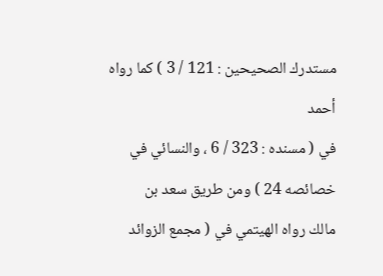مستدرك الصحيحين : 121 / 3 ) كما رواه أحمد
في ( مسنده : 323 / 6 ، والنسائي في خصائصه 24 ) ومن طريق سعد بن
مالك رواه الهيتمي في ( مجمع الزوائد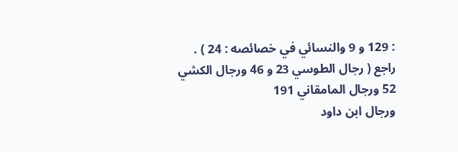: 129 و 9 والنسائي في خصائصه : 24 ) .
راجع ( رجال الطوسي 23 و 46 ورجال الكشي 52 ورجال المامقاني 191
ورجال ابن داود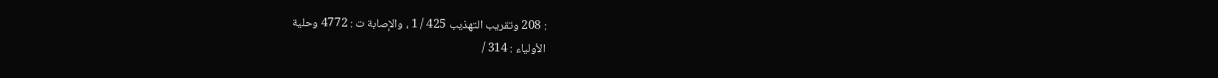: 208 وتقريب التهذيب 425 / 1 ، والإصابة ت : 4772 وحلية
الأولياء : 314 /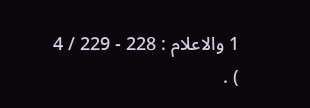1 والاعلام : 228 - 229 / 4 ) .